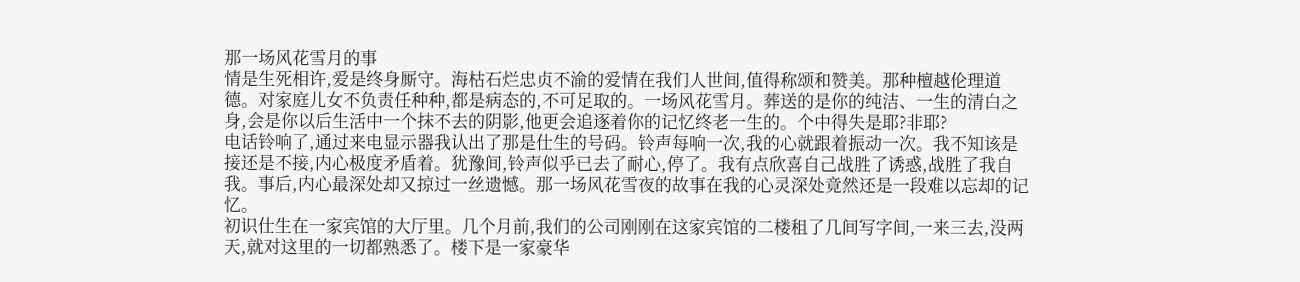那一场风花雪月的事
情是生死相许,爱是终身厮守。海枯石烂忠贞不渝的爱情在我们人世间,值得称颂和赞美。那种檀越伦理道德。对家庭儿女不负责任种种,都是病态的,不可足取的。一场风花雪月。葬送的是你的纯洁、一生的清白之身,会是你以后生活中一个抹不去的阴影,他更会追逐着你的记忆终老一生的。个中得失是耶?非耶?
电话铃响了,通过来电显示器我认出了那是仕生的号码。铃声每响一次,我的心就跟着振动一次。我不知该是接还是不接,内心极度矛盾着。犹豫间,铃声似乎已去了耐心,停了。我有点欣喜自己战胜了诱惑,战胜了我自我。事后,内心最深处却又掠过一丝遗憾。那一场风花雪夜的故事在我的心灵深处竟然还是一段难以忘却的记忆。
初识仕生在一家宾馆的大厅里。几个月前,我们的公司刚刚在这家宾馆的二楼租了几间写字间,一来三去,没两天,就对这里的一切都熟悉了。楼下是一家豪华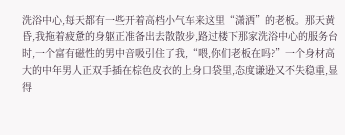洗浴中心,每天都有一些开着高档小气车来这里“潇洒”的老板。那天黄昏,我拖着疲惫的身躯正准备出去散散步,路过楼下那家洗浴中心的服务台时,一个富有磁性的男中音吸引住了我,“喂,你们老板在吗?”一个身材高大的中年男人正双手插在棕色皮衣的上身口袋里,态度谦逊又不失稳重,显得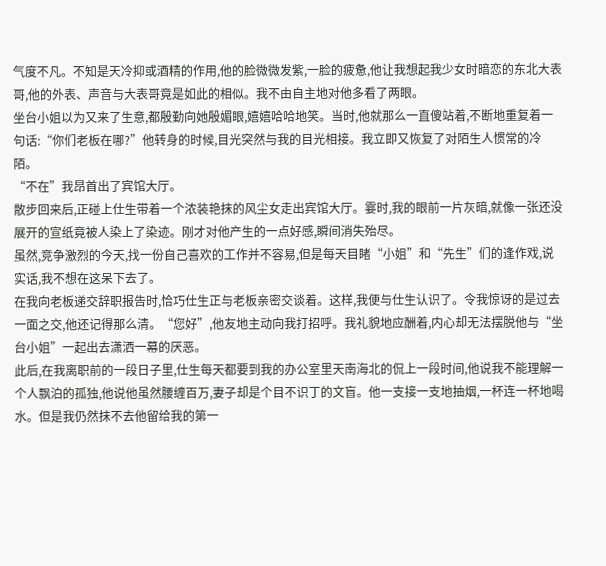气度不凡。不知是天冷抑或酒精的作用,他的脸微微发紫,一脸的疲惫,他让我想起我少女时暗恋的东北大表哥,他的外表、声音与大表哥竟是如此的相似。我不由自主地对他多看了两眼。
坐台小姐以为又来了生意,都殷勤向她殷媚眼,嬉嬉哈哈地笑。当时,他就那么一直傻站着,不断地重复着一句话:“你们老板在哪?”他转身的时候,目光突然与我的目光相接。我立即又恢复了对陌生人惯常的冷陌。
“不在”我昂首出了宾馆大厅。
散步回来后,正碰上仕生带着一个浓装艳抹的风尘女走出宾馆大厅。霎时,我的眼前一片灰暗,就像一张还没展开的宣纸竟被人染上了染迹。刚才对他产生的一点好感,瞬间消失殆尽。
虽然,竞争激烈的今天,找一份自己喜欢的工作并不容易,但是每天目睹“小姐”和“先生”们的逢作戏,说实话,我不想在这呆下去了。
在我向老板递交辞职报告时,恰巧仕生正与老板亲密交谈着。这样,我便与仕生认识了。令我惊讶的是过去一面之交,他还记得那么清。“您好”,他友地主动向我打招呼。我礼貌地应酬着,内心却无法摆脱他与“坐台小姐”一起出去潇洒一幕的厌恶。
此后,在我离职前的一段日子里,仕生每天都要到我的办公室里天南海北的侃上一段时间,他说我不能理解一个人飘泊的孤独,他说他虽然腰缠百万,妻子却是个目不识丁的文盲。他一支接一支地抽烟,一杯连一杯地喝水。但是我仍然抹不去他留给我的第一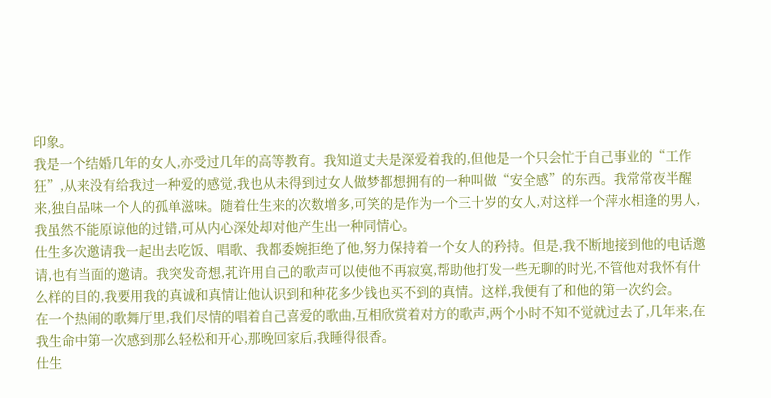印象。
我是一个结婚几年的女人,亦受过几年的高等教育。我知道丈夫是深爱着我的,但他是一个只会忙于自己事业的“工作狂”,从来没有给我过一种爱的感觉,我也从未得到过女人做梦都想拥有的一种叫做“安全感”的东西。我常常夜半醒来,独自品味一个人的孤单滋味。随着仕生来的次数增多,可笑的是作为一个三十岁的女人,对这样一个萍水相逢的男人,我虽然不能原谅他的过错,可从内心深处却对他产生出一种同情心。
仕生多次邀请我一起出去吃饭、唱歌、我都委婉拒绝了他,努力保持着一个女人的矜持。但是,我不断地接到他的电话邀请,也有当面的邀请。我突发奇想,芤许用自己的歌声可以使他不再寂寞,帮助他打发一些无聊的时光,不管他对我怀有什么样的目的,我要用我的真诚和真情让他认识到和种花多少钱也买不到的真情。这样,我便有了和他的第一次约会。
在一个热闹的歌舞厅里,我们尽情的唱着自己喜爱的歌曲,互相欣赏着对方的歌声,两个小时不知不觉就过去了,几年来,在我生命中第一次感到那么轻松和开心,那晚回家后,我睡得很香。
仕生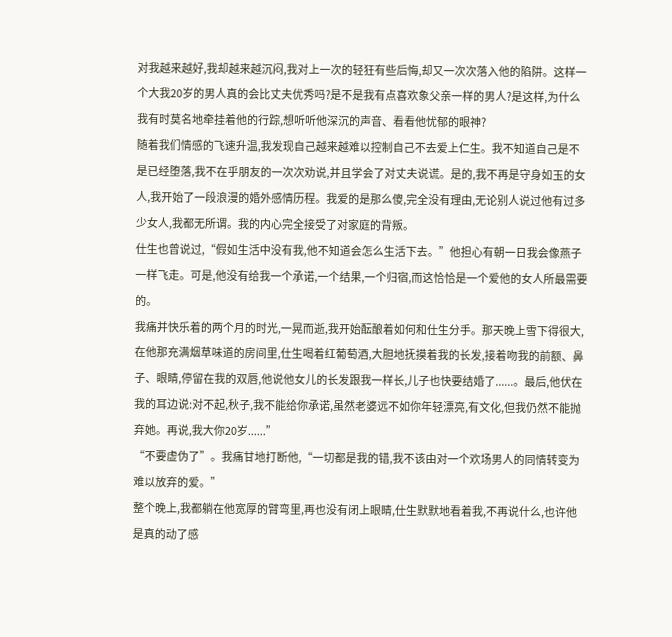对我越来越好,我却越来越沉闷,我对上一次的轻狂有些后悔,却又一次次落入他的陷阱。这样一个大我20岁的男人真的会比丈夫优秀吗?是不是我有点喜欢象父亲一样的男人?是这样,为什么我有时莫名地牵挂着他的行踪,想听听他深沉的声音、看看他忧郁的眼神?
随着我们情感的飞速升温,我发现自己越来越难以控制自己不去爱上仁生。我不知道自己是不是已经堕落,我不在乎朋友的一次次劝说,并且学会了对丈夫说谎。是的,我不再是守身如玉的女人,我开始了一段浪漫的婚外感情历程。我爱的是那么傻,完全没有理由,无论别人说过他有过多少女人,我都无所谓。我的内心完全接受了对家庭的背叛。
仕生也曾说过,“假如生活中没有我,他不知道会怎么生活下去。”他担心有朝一日我会像燕子一样飞走。可是,他没有给我一个承诺,一个结果,一个归宿,而这恰恰是一个爱他的女人所最需要的。
我痛并快乐着的两个月的时光,一晃而逝,我开始酝酿着如何和仕生分手。那天晚上雪下得很大,在他那充满烟草味道的房间里,仕生喝着红葡萄酒,大胆地抚摸着我的长发,接着吻我的前额、鼻子、眼睛,停留在我的双唇,他说他女儿的长发跟我一样长,儿子也快要结婚了......。最后,他伏在我的耳边说:对不起,秋子,我不能给你承诺,虽然老婆远不如你年轻漂亮,有文化,但我仍然不能抛弃她。再说,我大你20岁......”
“不要虚伪了”。我痛甘地打断他,“一切都是我的错,我不该由对一个欢场男人的同情转变为难以放弃的爱。”
整个晚上,我都躺在他宽厚的臂弯里,再也没有闭上眼睛,仕生默默地看着我,不再说什么,也许他是真的动了感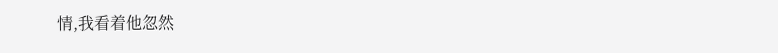情,我看着他忽然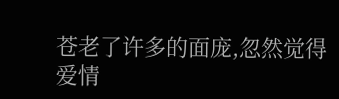苍老了许多的面庞,忽然觉得爱情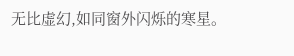无比虚幻,如同窗外闪烁的寒星。